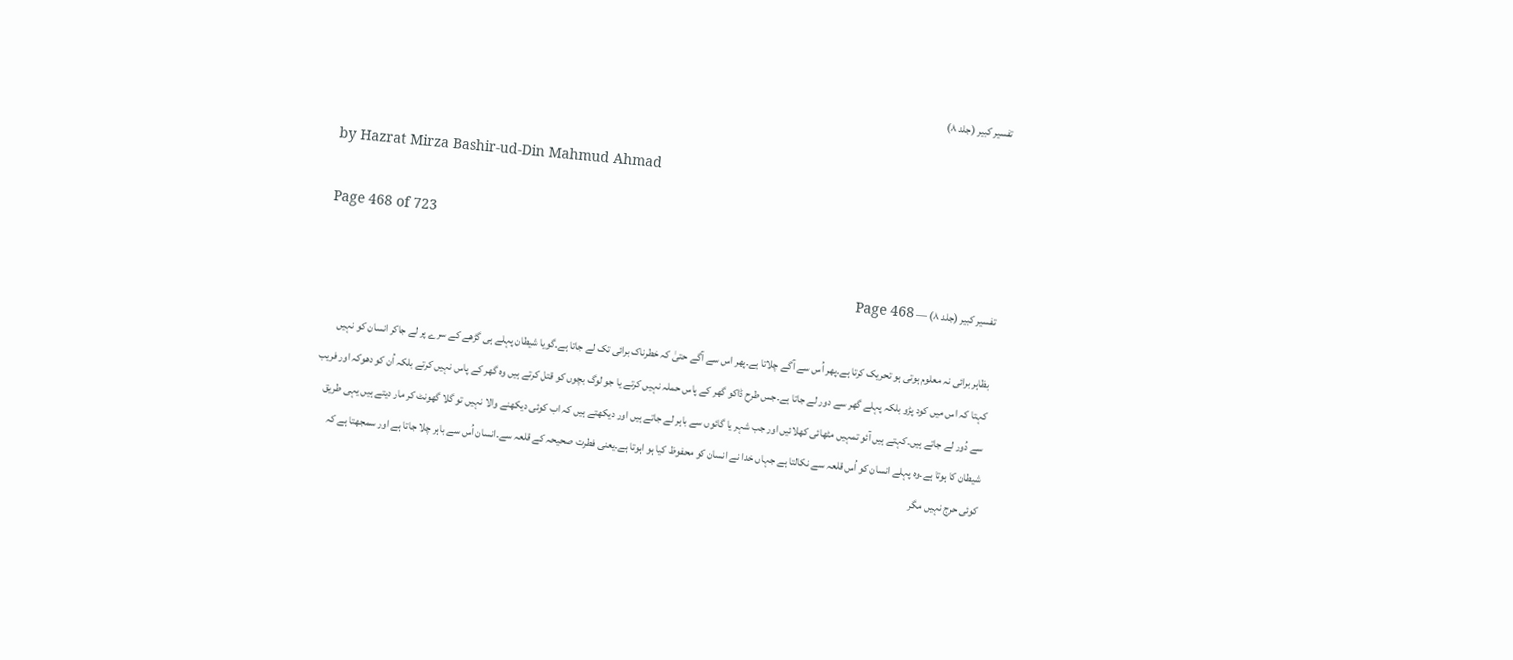تفسیر کبیر (جلد ۸)

by Hazrat Mirza Bashir-ud-Din Mahmud Ahmad

Page 468 of 723

تفسیر کبیر (جلد ۸) — Page 468

بظاہر برائی نہ معلوم ہوتی ہو تحریک کرتا ہے۔پھر اُس سے آگے چلاتا ہے۔پھر اس سے آگے حتیٰ کہ خطرناک برائی تک لے جاتا ہے۔گویا شیطان پہلے ہی گڑھے کے سرے پر لے جاکر انسان کو نہیں کہتا کہ اس میں کود پڑو بلکہ پہلے گھر سے دور لے جاتا ہے۔جس طرح ڈاکو گھر کے پاس حملہ نہیں کرتے یا جو لوگ بچوں کو قتل کرتے ہیں وہ گھر کے پاس نہیں کرتے بلکہ اُن کو دھوکہ اور فریب سے دُور لے جاتے ہیں۔کہتے ہیں آئو تمہیں مٹھائی کھلائیں اور جب شہر یا گائوں سے باہر لے جاتے ہیں اور دیکھتے ہیں کہ اب کوئی دیکھنے والا نہیں تو گلا گھونٹ کر مار دیتے ہیں یہی طریق شیطان کا ہوتا ہے۔وہ پہلے انسان کو اُس قلعہ سے نکالتا ہے جہاں خدا نے انسان کو محفوظ کیا ہو اہوتا ہے۔یعنی فطرت صحیحہ کے قلعہ سے۔انسان اُس سے باہر چلا جاتا ہے اور سمجھتا ہے کہ کوئی حرج نہیں مگر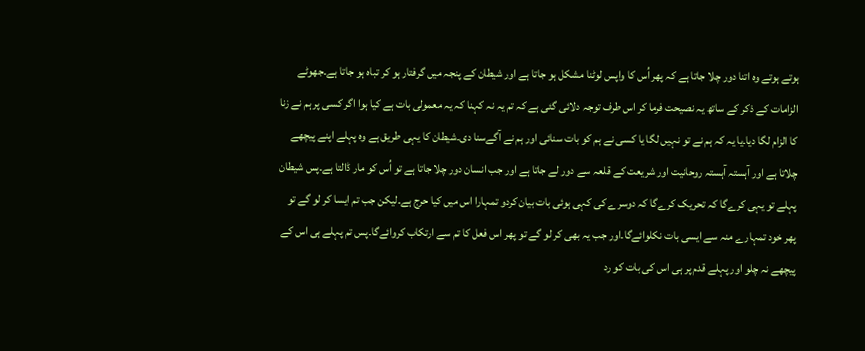ہوتے ہوتے وہ اتنا دور چلا جاتا ہے کہ پھر اُس کا واپس لوٹنا مشکل ہو جاتا ہے اور شیطان کے پنجہ میں گرفتار ہو کر تباہ ہو جاتا ہے۔جھوٹے الزامات کے ذکر کے ساتھ یہ نصیحت فرما کر اس طرف توجہ دلائی گئی ہے کہ تم یہ نہ کہنا کہ یہ معمولی بات ہے کیا ہوا اگر کسی پر ہم نے زنا کا الزام لگا دیا۔یا یہ کہ ہم نے تو نہیں لگا یا کسی نے ہم کو بات سنائی اور ہم نے آگےسنا دی۔شیطان کا یہی طریق ہے وہ پہلے اپنے پیچھے چلاتا ہے اور آہستہ آہستہ روحانیت اور شریعت کے قلعہ سے دور لے جاتا ہے اور جب انسان دور چلا جاتا ہے تو اُس کو مار ڈالتا ہے۔پس شیطان پہلے تو یہی کرےگا کہ تحریک کرےگا کہ دوسرے کی کہی ہوئی بات بیان کردو تمہارا اس میں کیا حرج ہے۔لیکن جب تم ایسا کر لو گے تو پھر خود تمہارے منہ سے ایسی بات نکلوائےگا۔اور جب یہ بھی کر لو گے تو پھر اس فعل کا تم سے ارتکاب کروائےگا۔پس تم پہلے ہی اس کے پیچھے نہ چلو اور پہلے قدم پر ہی اس کی بات کو رد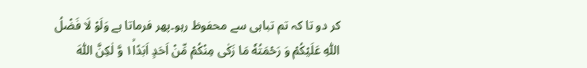کر دو تا کہ تم تباہی سے محفوظ رہو۔پھر فرماتا ہے وَلَوْ لَا فَضْلُ اللّٰهِ عَلَيْكُمْ وَ رَحْمَتُهٗ مَا زَكٰى مِنْكُمْ مِّنْ اَحَدٍ اَبَدًا١ۙ وَّ لٰكِنَّ اللّٰهَ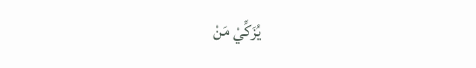يُزَكِّيْ مَنْ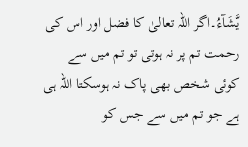يَّشَآءُ۔اگر اللہ تعالیٰ کا فضل اور اس کی رحمت تم پر نہ ہوتی تو تم میں سے کوئی شخص بھی پاک نہ ہوسکتا اللہ ہی ہے جو تم میں سے جس کو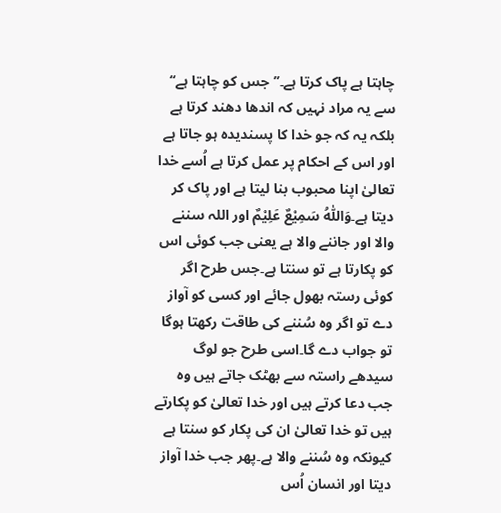چاہتا ہے پاک کرتا ہے۔’’جس کو چاہتا ہے‘‘ سے یہ مراد نہیں کہ اندھا دھند کرتا ہے بلکہ یہ کہ جو خدا کا پسندیدہ ہو جاتا ہے اور اس کے احکام پر عمل کرتا ہے اُسے خدا تعالیٰ اپنا محبوب بنا لیتا ہے اور پاک کر دیتا ہے۔وَاللّٰہُ سَمِیْعٌ عَلِیْمٌ اور اللہ سننے والا اور جاننے والا ہے یعنی جب کوئی اس کو پکارتا ہے تو سنتا ہے۔جس طرح اگر کوئی رستہ بھول جائے اور کسی کو آواز دے تو اگر وہ سُننے کی طاقت رکھتا ہوگا تو جواب دے گا۔اسی طرح جو لوگ سیدھے راستہ سے بھٹک جاتے ہیں وہ جب دعا کرتے ہیں اور خدا تعالیٰ کو پکارتے ہیں تو خدا تعالیٰ ان کی پکار کو سنتا ہے کیونکہ وہ سُننے والا ہے۔پھر جب خدا آواز دیتا اور انسان اُس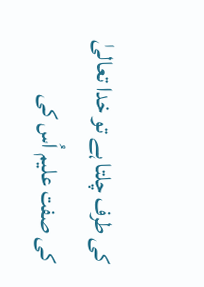کی طرف چلتا ہے تو خدا تعالیٰ کی صفت علیم اُس کی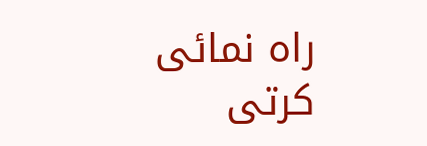راہ نمائی کرتی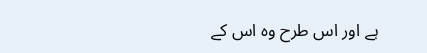ہے اور اس طرح وہ اس کے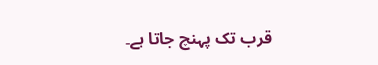قرب تک پہنچ جاتا ہے۔